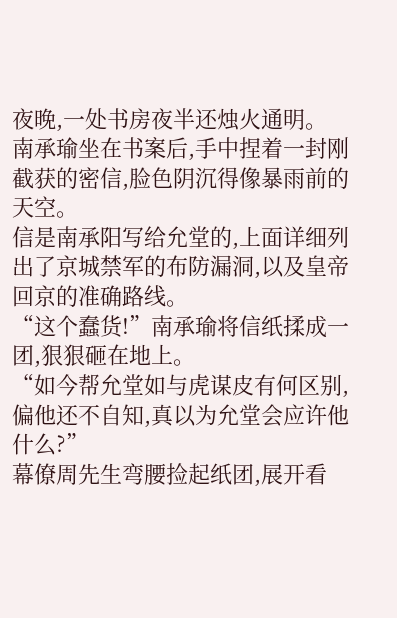夜晚,一处书房夜半还烛火通明。
南承瑜坐在书案后,手中捏着一封刚截获的密信,脸色阴沉得像暴雨前的天空。
信是南承阳写给允堂的,上面详细列出了京城禁军的布防漏洞,以及皇帝回京的准确路线。
“这个蠢货!”南承瑜将信纸揉成一团,狠狠砸在地上。
“如今帮允堂如与虎谋皮有何区别,偏他还不自知,真以为允堂会应许他什么?”
幕僚周先生弯腰捡起纸团,展开看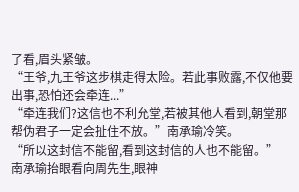了看,眉头紧皱。
“王爷,九王爷这步棋走得太险。若此事败露,不仅他要出事,恐怕还会牵连...”
“牵连我们?这信也不利允堂,若被其他人看到,朝堂那帮伪君子一定会扯住不放。”南承瑜冷笑。
“所以这封信不能留,看到这封信的人也不能留。”
南承瑜抬眼看向周先生,眼神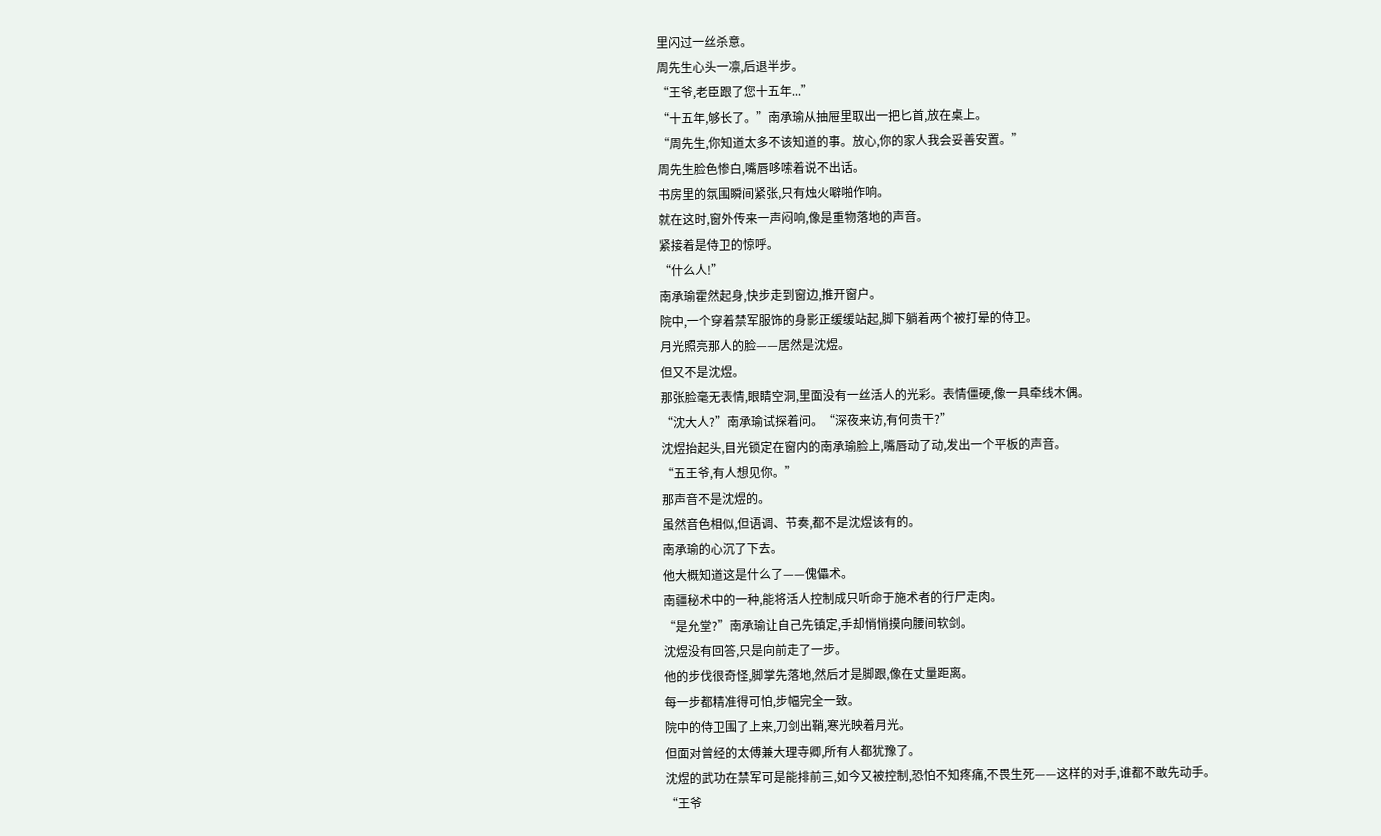里闪过一丝杀意。
周先生心头一凛,后退半步。
“王爷,老臣跟了您十五年...”
“十五年,够长了。”南承瑜从抽屉里取出一把匕首,放在桌上。
“周先生,你知道太多不该知道的事。放心,你的家人我会妥善安置。”
周先生脸色惨白,嘴唇哆嗦着说不出话。
书房里的氛围瞬间紧张,只有烛火噼啪作响。
就在这时,窗外传来一声闷响,像是重物落地的声音。
紧接着是侍卫的惊呼。
“什么人!”
南承瑜霍然起身,快步走到窗边,推开窗户。
院中,一个穿着禁军服饰的身影正缓缓站起,脚下躺着两个被打晕的侍卫。
月光照亮那人的脸——居然是沈煜。
但又不是沈煜。
那张脸毫无表情,眼睛空洞,里面没有一丝活人的光彩。表情僵硬,像一具牵线木偶。
“沈大人?”南承瑜试探着问。“深夜来访,有何贵干?”
沈煜抬起头,目光锁定在窗内的南承瑜脸上,嘴唇动了动,发出一个平板的声音。
“五王爷,有人想见你。”
那声音不是沈煜的。
虽然音色相似,但语调、节奏,都不是沈煜该有的。
南承瑜的心沉了下去。
他大概知道这是什么了——傀儡术。
南疆秘术中的一种,能将活人控制成只听命于施术者的行尸走肉。
“是允堂?”南承瑜让自己先镇定,手却悄悄摸向腰间软剑。
沈煜没有回答,只是向前走了一步。
他的步伐很奇怪,脚掌先落地,然后才是脚跟,像在丈量距离。
每一步都精准得可怕,步幅完全一致。
院中的侍卫围了上来,刀剑出鞘,寒光映着月光。
但面对曾经的太傅兼大理寺卿,所有人都犹豫了。
沈煜的武功在禁军可是能排前三,如今又被控制,恐怕不知疼痛,不畏生死——这样的对手,谁都不敢先动手。
“王爷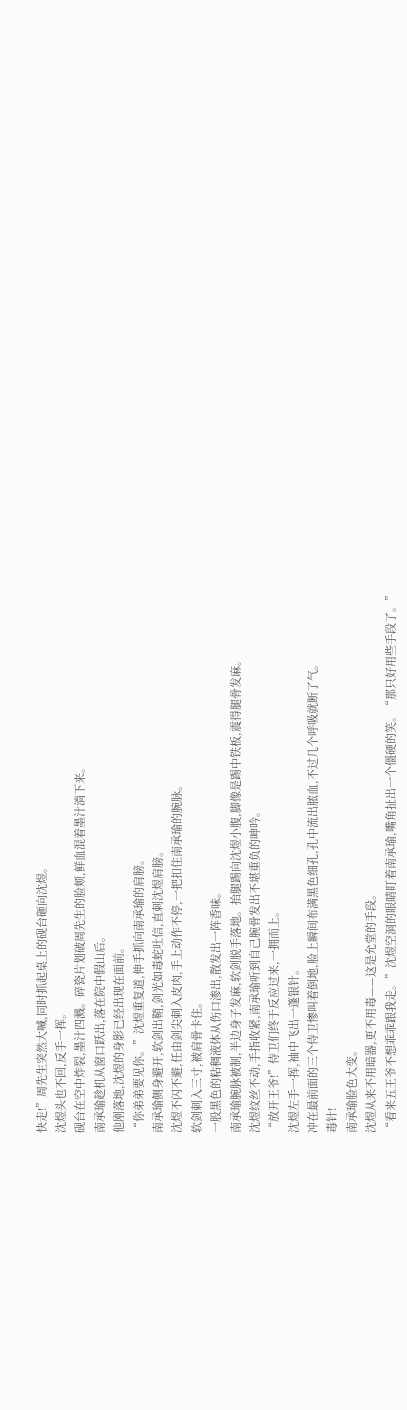快走!”周先生突然大喊,同时抓起桌上的砚台砸向沈煜。
沈煜头也不回,反手一挥。
砚台在空中炸裂,墨汁四溅。碎瓷片划破周先生的脸颊,鲜血混着墨汁淌下来。
南承瑜趁机从窗口跃出,落在院中假山后。
他刚落地,沈煜的身影已经出现在面前。
“你弟弟要见你。”沈煜重复道,伸手抓向南承瑜的肩膀。
南承瑜侧身避开,软剑出鞘,剑光如毒蛇吐信,直刺沈煜肩膀。
沈煜不闪不避,任由剑尖刺入皮肉,手上动作不停,一把扣住南承瑜的腕脉。
软剑刺入三寸,被肩骨卡住。
一股黑色的粘稠液体从伤口渗出,散发出一阵香味。
南承瑜腕脉被制,半边身子发麻,软剑脱手落地。抬腿踢向沈煜小腹,脚像是踢中铁板,震得腿骨发麻。
沈煜纹丝不动,手指收紧,南承瑜听到自己腕骨发出不堪重负的呻吟。
“放开王爷!”侍卫们终于反应过来,一拥而上。
沈煜左手一挥,袖中飞出一蓬银针。
冲在最前面的三个侍卫惨叫着倒地,脸上瞬间布满黑色细孔,孔中流出脓血,不过几个呼吸就断了气。
毒针!
南承瑜脸色大变。
沈煜从来不用暗器,更不用毒——这是允堂的手段。
“看来五王爷不想乖乖跟我走。”沈煜空洞的眼睛盯着南承瑜,嘴角扯出一个僵硬的笑。“那只好用些手段了。”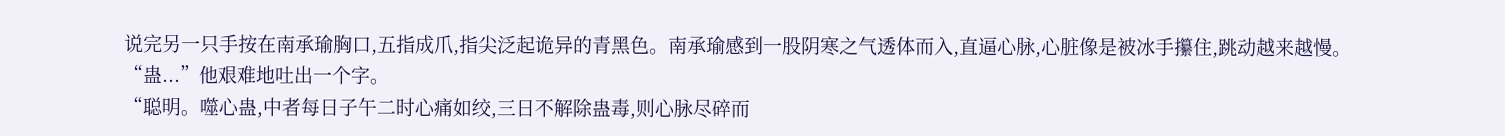说完另一只手按在南承瑜胸口,五指成爪,指尖泛起诡异的青黑色。南承瑜感到一股阴寒之气透体而入,直逼心脉,心脏像是被冰手攥住,跳动越来越慢。
“蛊...”他艰难地吐出一个字。
“聪明。噬心蛊,中者每日子午二时心痛如绞,三日不解除蛊毒,则心脉尽碎而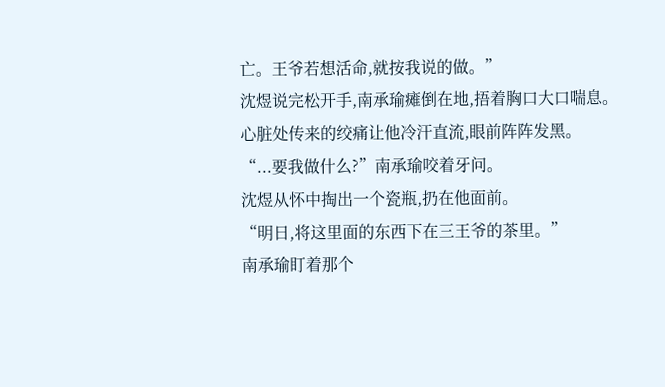亡。王爷若想活命,就按我说的做。”
沈煜说完松开手,南承瑜瘫倒在地,捂着胸口大口喘息。
心脏处传来的绞痛让他冷汗直流,眼前阵阵发黑。
“...要我做什么?”南承瑜咬着牙问。
沈煜从怀中掏出一个瓷瓶,扔在他面前。
“明日,将这里面的东西下在三王爷的茶里。”
南承瑜盯着那个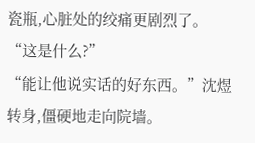瓷瓶,心脏处的绞痛更剧烈了。
“这是什么?”
“能让他说实话的好东西。”沈煜转身,僵硬地走向院墙。